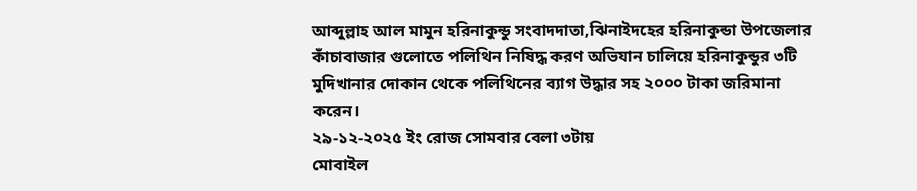আব্দুল্লাহ আল মামুন হরিনাকুন্ডু সংবাদদাতা,ঝিনাইদহের হরিনাকুন্ডা উপজেলার কাঁচাবাজার গুলোতে পলিথিন নিষিদ্ধ করণ অভিযান চালিয়ে হরিনাকুন্ডুর ৩টি মুদিখানার দোকান থেকে পলিথিনের ব্যাগ উদ্ধার সহ ২০০০ টাকা জরিমানা করেন।
২৯-১২-২০২৫ ইং রোজ সোমবার বেলা ৩টায়
মোবাইল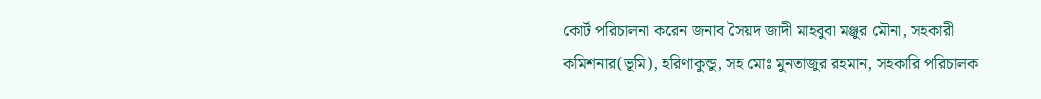কোর্ট পরিচালনা করেন জনাব সৈয়দ জাদী মাহবুবা মঞ্জুর মৌনা, সহকারী কমিশনার(ভূমি), হরিণাকুন্ডু, সহ মোঃ মুনতাজুর রহমান, সহকারি পরিচালক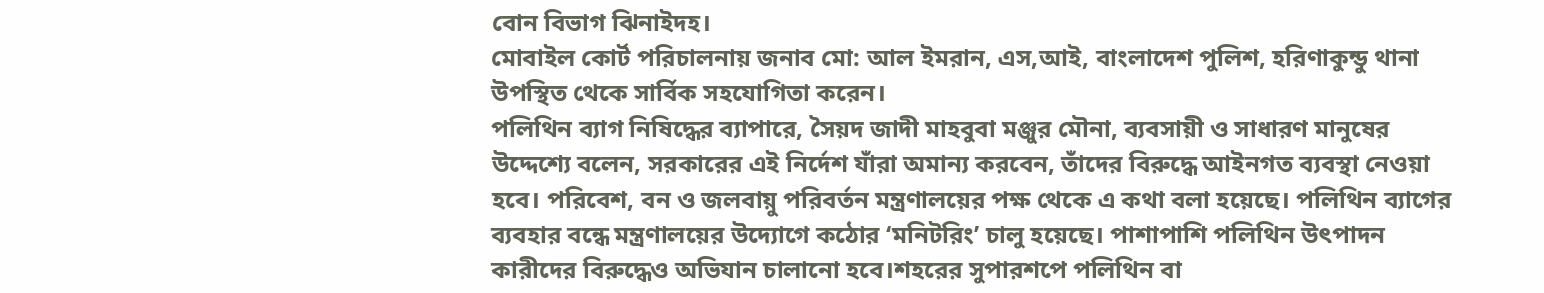বোন বিভাগ ঝিনাইদহ।
মোবাইল কোর্ট পরিচালনায় জনাব মো: আল ইমরান, এস,আই, বাংলাদেশ পুলিশ, হরিণাকুন্ডু থানা উপস্থিত থেকে সার্বিক সহযোগিতা করেন।
পলিথিন ব্যাগ নিষিদ্ধের ব্যাপারে, সৈয়দ জাদী মাহবুবা মঞ্জুর মৌনা, ব্যবসায়ী ও সাধারণ মানুষের উদ্দেশ্যে বলেন, সরকারের এই নির্দেশ যাঁরা অমান্য করবেন, তাঁদের বিরুদ্ধে আইনগত ব্যবস্থা নেওয়া হবে। পরিবেশ, বন ও জলবায়ু পরিবর্তন মন্ত্রণালয়ের পক্ষ থেকে এ কথা বলা হয়েছে। পলিথিন ব্যাগের ব্যবহার বন্ধে মন্ত্রণালয়ের উদ্যোগে কঠোর ‘মনিটরিং’ চালু হয়েছে। পাশাপাশি পলিথিন উৎপাদন কারীদের বিরুদ্ধেও অভিযান চালানো হবে।শহরের সুপারশপে পলিথিন বা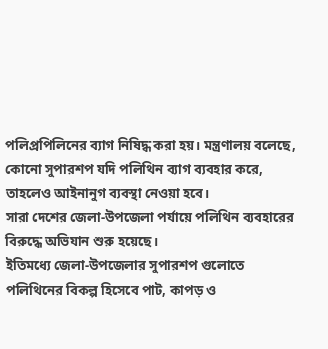পলিপ্রপিলিনের ব্যাগ নিষিদ্ধ করা হয়। মন্ত্রণালয় বলেছে, কোনো সুপারশপ যদি পলিথিন ব্যাগ ব্যবহার করে, তাহলেও আইনানুগ ব্যবস্থা নেওয়া হবে।
সারা দেশের জেলা-উপজেলা পর্যায়ে পলিথিন ব্যবহারের বিরুদ্ধে অভিযান শুরু হয়েছে।
ইতিমধ্যে জেলা-উপজেলার সুপারশপ গুলোতে পলিথিনের বিকল্প হিসেবে পাট, কাপড় ও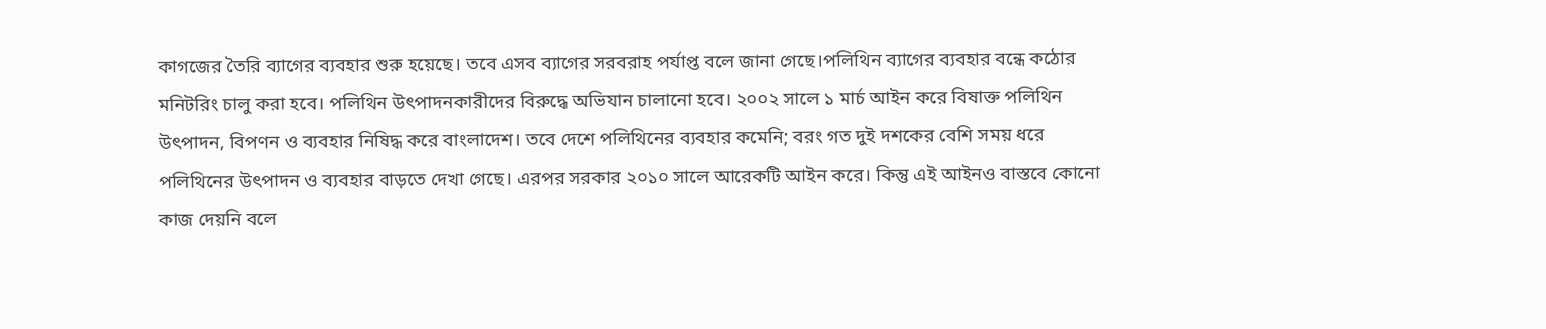কাগজের তৈরি ব্যাগের ব্যবহার শুরু হয়েছে। তবে এসব ব্যাগের সরবরাহ পর্যাপ্ত বলে জানা গেছে।পলিথিন ব্যাগের ব্যবহার বন্ধে কঠোর মনিটরিং চালু করা হবে। পলিথিন উৎপাদনকারীদের বিরুদ্ধে অভিযান চালানো হবে। ২০০২ সালে ১ মার্চ আইন করে বিষাক্ত পলিথিন উৎপাদন, বিপণন ও ব্যবহার নিষিদ্ধ করে বাংলাদেশ। তবে দেশে পলিথিনের ব্যবহার কমেনি; বরং গত দুই দশকের বেশি সময় ধরে পলিথিনের উৎপাদন ও ব্যবহার বাড়তে দেখা গেছে। এরপর সরকার ২০১০ সালে আরেকটি আইন করে। কিন্তু এই আইনও বাস্তবে কোনো কাজ দেয়নি বলে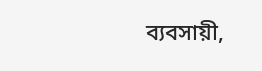ব্যবসায়ী,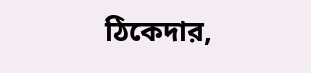ঠিকেদার,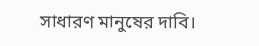সাধারণ মানুষের দাবি।